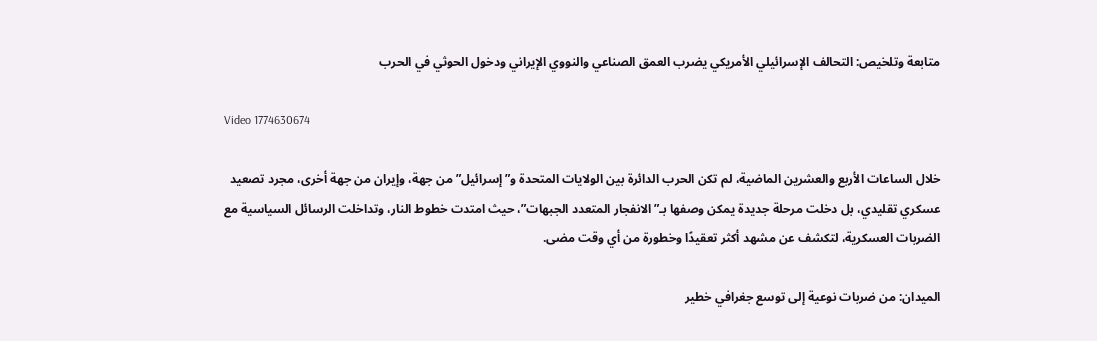متابعة وتلخيص: التحالف الإسرائيلي الأمريكي يضرب العمق الصناعي والنووي الإيراني ودخول الحوثي في الحرب

Video 1774630674

خلال الساعات الأربع والعشرين الماضية، لم تكن الحرب الدائرة بين الولايات المتحدة و”إسرائيل” من جهة، وإيران من جهة أخرى، مجرد تصعيد عسكري تقليدي، بل دخلت مرحلة جديدة يمكن وصفها بـ”الانفجار المتعدد الجبهات”، حيث امتدت خطوط النار، وتداخلت الرسائل السياسية مع الضربات العسكرية، لتكشف عن مشهد أكثر تعقيدًا وخطورة من أي وقت مضى.

الميدان: من ضربات نوعية إلى توسع جغرافي خطير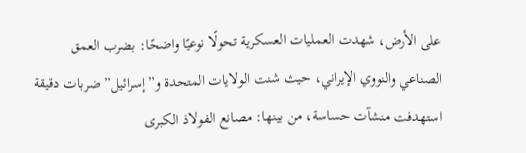على الأرض، شهدت العمليات العسكرية تحولًا نوعيًا واضحًا: بضرب العمق الصناعي والنووي الإيراني، حيث شنت الولايات المتحدة و”إسرائيل” ضربات دقيقة استهدفت منشآت حساسة، من بينها: مصانع الفولاذ الكبرى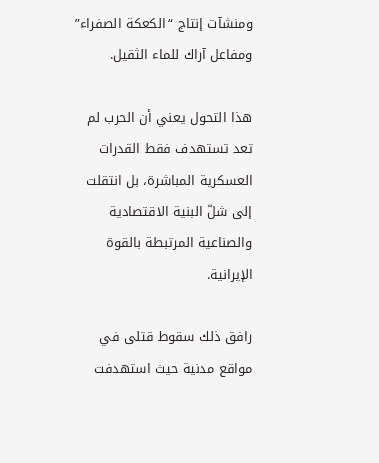ومنشآت إنتاج “الكعكة الصفراء” ومفاعل آراك للماء الثقيل.

هذا التحول يعني أن الحرب لم تعد تستهدف فقط القدرات العسكرية المباشرة، بل انتقلت إلى شلّ البنية الاقتصادية والصناعية المرتبطة بالقوة الإيرانية.

رافق ذلك سقوط قتلى في مواقع مدنية حيث استهدفت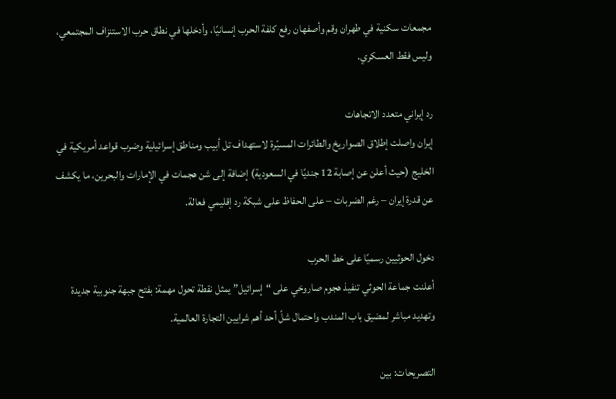مجمعات سكنية في طهران وقم وأصفهان رفع كلفة الحرب إنسانيًا، وأدخلها في نطاق حرب الاستنزاف المجتمعي، وليس فقط العسكري.

رد إيراني متعدد الاتجاهات
إيران واصلت إطلاق الصواريخ والطائرات المسيّرة لاستهداف تل أبيب ومناطق إسرائيلية وضرب قواعد أمريكية في الخليج (حيث أعلن عن إصابة 12 جنديًا في السعودية) إضافة إلى شن هجمات في الإمارات والبحرين، ما يكشف عن قدرة إيران – رغم الضربات – على الحفاظ على شبكة رد إقليمي فعالة.

دخول الحوثيين رسميًا على خط الحرب
أعلنت جماعة الحوثي تنفيذ هجوم صاروخي على “إسرائيل” يمثل نقطة تحول مهمة: بفتح جبهة جنوبية جديدة وتهديد مباشر لمضيق باب المندب واحتمال شلّ أحد أهم شرايين التجارة العالمية.

التصريحات: بين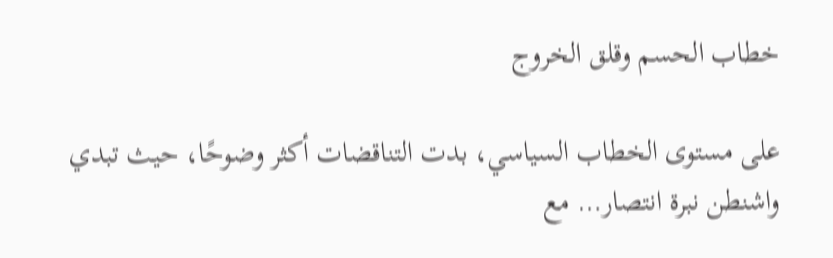خطاب الحسم وقلق الخروج

على مستوى الخطاب السياسي، بدت التناقضات أكثر وضوحًا، حيث تبدي واشنطن نبرة انتصار… مع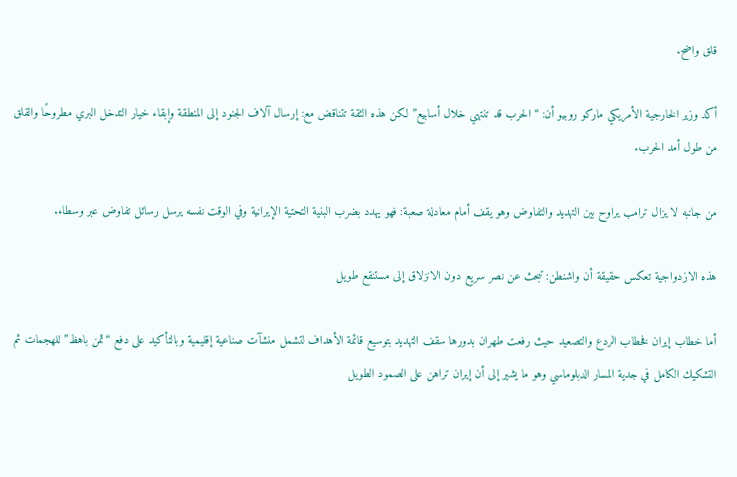قلق واضح.

أكد وزير الخارجية الأمريكي ماركو روبيو أن: “الحرب قد تنتهي خلال أسابيع” لكن هذه الثقة تتناقض مع: إرسال آلاف الجنود إلى المنطقة وإبقاء خيار التدخل البري مطروحًا والقلق من طول أمد الحرب.

من جانبه لا يزال ترامب يراوح بين التهديد والتفاوض وهو يقف أمام معادلة صعبة: فهو يهدد بضرب البنية التحتية الإيرانية وفي الوقت نفسه يرسل رسائل تفاوض عبر وسطاء.

هذه الازدواجية تعكس حقيقة أن واشنطن: تبحث عن نصر سريع دون الانزلاق إلى مستنقع طويل

أما خطاب إيران فخطاب الردع والتصعيد حيث رفعت طهران بدورها سقف التهديد بتوسيع قائمة الأهداف لتشمل منشآت صناعية إقليمية وبالتأكيد على دفع “ثمن باهظ” للهجمات ثم التشكيك الكامل في جدية المسار الدبلوماسي وهو ما يشير إلى أن إيران تراهن على الصمود الطويل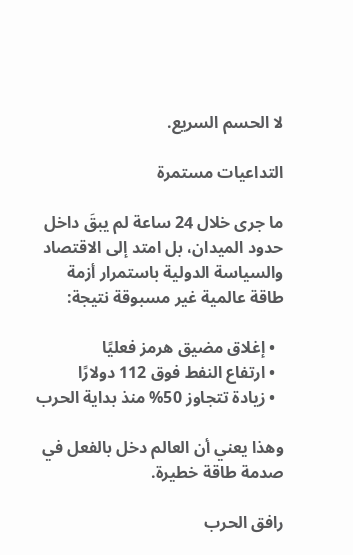لا الحسم السريع.

التداعيات مستمرة

ما جرى خلال 24 ساعة لم يبقَ داخل حدود الميدان، بل امتد إلى الاقتصاد والسياسة الدولية باستمرار أزمة طاقة عالمية غير مسبوقة نتيجة:

  • إغلاق مضيق هرمز فعليًا
  • ارتفاع النفط فوق 112 دولارًا
  • زيادة تتجاوز 50% منذ بداية الحرب

وهذا يعني أن العالم دخل بالفعل في صدمة طاقة خطيرة.

رافق الحرب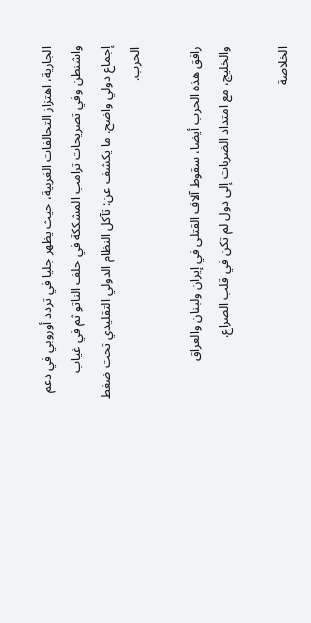الجارية، اهتزاز التحالفات الغربية، حيث يظهر جليا في تردد أوروبي في دعم واشنطن وفي تصريحات ترامب المشككة في حلف الناتو ثم في غياب إجماع دولي واضح. ما يكشف عن: تآكل النظام الدولي التقليدي تحت ضغط الحرب.

رافق هذه الحرب أيضا، سقوط آلاف القتلى في إيران ولبنان والعراق والخليج، مع امتداد الضربات إلى دول لم تكن في قلب الصراع.

الخلاصة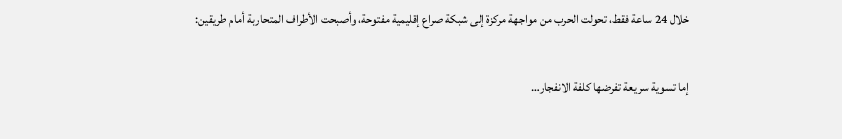خلال 24 ساعة فقط، تحولت الحرب من مواجهة مركزة إلى شبكة صراع إقليمية مفتوحة، وأصبحت الأطراف المتحاربة أمام طريقين:

إما تسوية سريعة تفرضها كلفة الانفجار…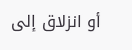أو انزلاق إلى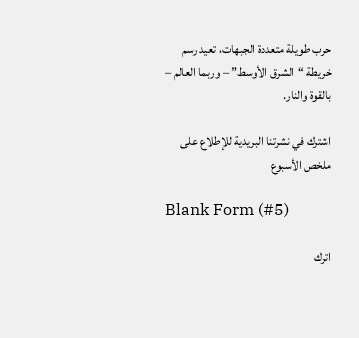حرب طويلة متعددة الجبهات، تعيد رسم خريطة “الشرق الأوسط” – وربما العالم – بالقوة والنار.

اشترك في نشرتنا البريدية للإطلاع على ملخص الأسبوع

Blank Form (#5)

اترك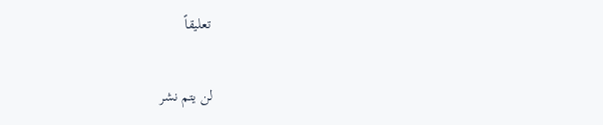تعليقاً

لن يتم نشر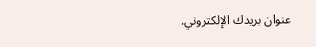عنوان بريدك الإلكتروني.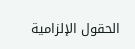الحقول الإلزامية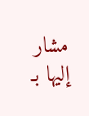مشار إليها بـ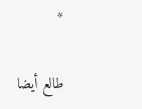*

طالع أيضا